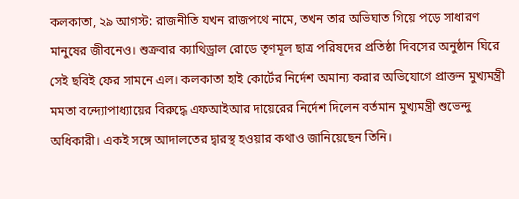কলকাতা, ২৯ আগস্ট: রাজনীতি যখন রাজপথে নামে, তখন তার অভিঘাত গিয়ে পড়ে সাধারণ মানুষের জীবনেও। শুক্রবার ক্যাথিড্রাল রোডে তৃণমূল ছাত্র পরিষদের প্রতিষ্ঠা দিবসের অনুষ্ঠান ঘিরে সেই ছবিই ফের সামনে এল। কলকাতা হাই কোর্টের নির্দেশ অমান্য করার অভিযোগে প্রাক্তন মুখ্যমন্ত্রী মমতা বন্দ্যোপাধ্যায়ের বিরুদ্ধে এফআইআর দায়েরের নির্দেশ দিলেন বর্তমান মুখ্যমন্ত্রী শুভেন্দু অধিকারী। একই সঙ্গে আদালতের দ্বারস্থ হওয়ার কথাও জানিয়েছেন তিনি।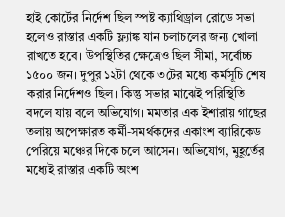হাই কোর্টের নির্দেশ ছিল স্পষ্ট ক্যাথিড্রাল রোডে সভা হলেও রাস্তার একটি ফ্ল্যাঙ্ক যান চলাচলের জন্য খোলা রাখতে হবে। উপস্থিতির ক্ষেত্রেও ছিল সীমা, সর্বোচ্চ ১৫০০ জন। দুপুর ১২টা থেকে ৩টের মধ্যে কর্মসূচি শেষ করার নির্দেশও ছিল। কিন্তু সভার মাঝেই পরিস্থিতি বদলে যায় বলে অভিযোগ। মমতার এক ইশারায় গাছের তলায় অপেক্ষারত কর্মী-সমর্থকদের একাংশ ব্যারিকেড পেরিয়ে মঞ্চের দিকে চলে আসেন। অভিযোগ, মুহূর্তের মধ্যেই রাস্তার একটি অংশ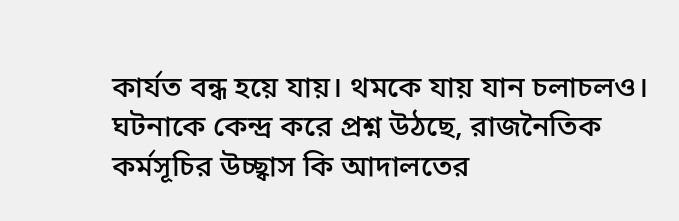কার্যত বন্ধ হয়ে যায়। থমকে যায় যান চলাচলও।
ঘটনাকে কেন্দ্র করে প্রশ্ন উঠছে, রাজনৈতিক কর্মসূচির উচ্ছ্বাস কি আদালতের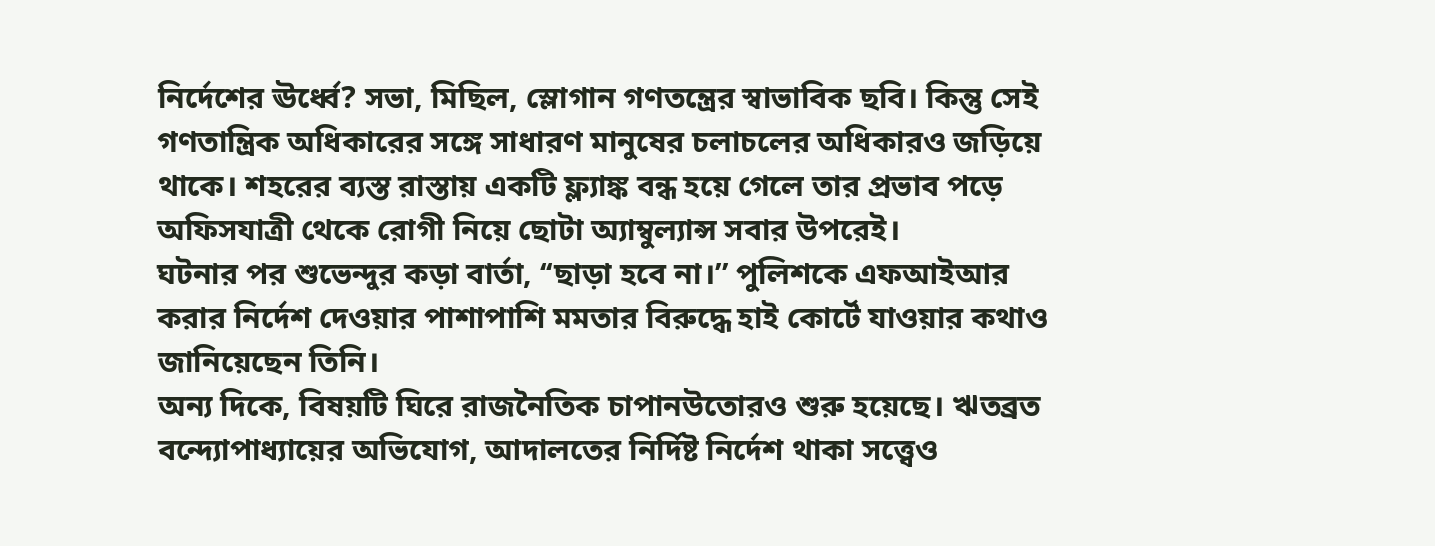নির্দেশের ঊর্ধ্বে? সভা, মিছিল, স্লোগান গণতন্ত্রের স্বাভাবিক ছবি। কিন্তু সেই গণতান্ত্রিক অধিকারের সঙ্গে সাধারণ মানুষের চলাচলের অধিকারও জড়িয়ে থাকে। শহরের ব্যস্ত রাস্তায় একটি ফ্ল্যাঙ্ক বন্ধ হয়ে গেলে তার প্রভাব পড়ে অফিসযাত্রী থেকে রোগী নিয়ে ছোটা অ্যাম্বুল্যান্স সবার উপরেই।
ঘটনার পর শুভেন্দুর কড়া বার্তা, ‘‘ছাড়া হবে না।’’ পুলিশকে এফআইআর করার নির্দেশ দেওয়ার পাশাপাশি মমতার বিরুদ্ধে হাই কোর্টে যাওয়ার কথাও জানিয়েছেন তিনি।
অন্য দিকে, বিষয়টি ঘিরে রাজনৈতিক চাপানউতোরও শুরু হয়েছে। ঋতব্রত বন্দ্যোপাধ্যায়ের অভিযোগ, আদালতের নির্দিষ্ট নির্দেশ থাকা সত্ত্বেও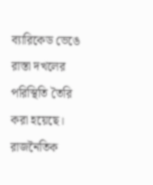ব্যারিকেড ভেঙে রাস্তা দখলের পরিস্থিতি তৈরি করা হয়েছে।
রাজনৈতিক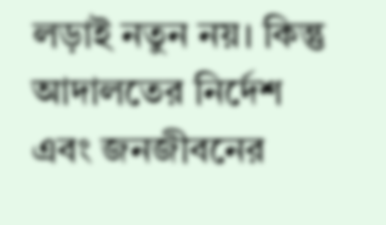লড়াই নতুন নয়। কিন্তু আদালতের নির্দেশ এবং জনজীবনের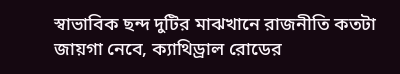স্বাভাবিক ছন্দ দুটির মাঝখানে রাজনীতি কতটা জায়গা নেবে, ক্যাথিড্রাল রোডের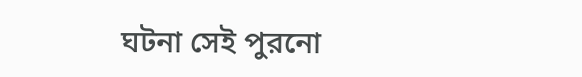ঘটনা সেই পুরনো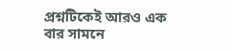প্রশ্নটিকেই আরও এক বার সামনে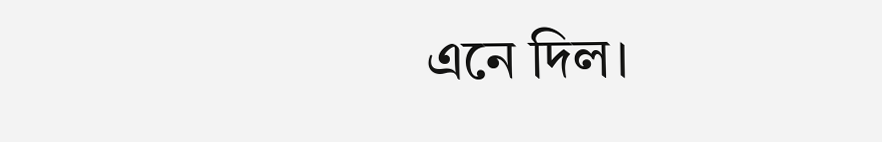এনে দিল।